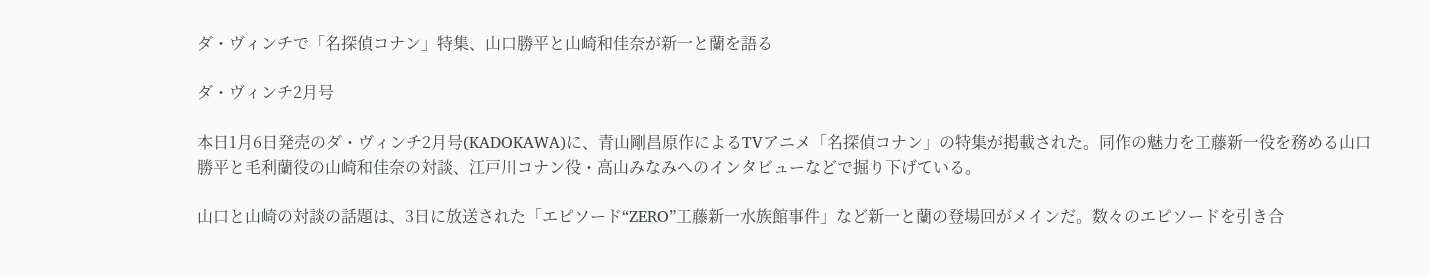ダ・ヴィンチで「名探偵コナン」特集、山口勝平と山崎和佳奈が新一と蘭を語る

ダ・ヴィンチ2月号

本日1月6日発売のダ・ヴィンチ2月号(KADOKAWA)に、青山剛昌原作によるTVアニメ「名探偵コナン」の特集が掲載された。同作の魅力を工藤新一役を務める山口勝平と毛利蘭役の山崎和佳奈の対談、江戸川コナン役・高山みなみへのインタビューなどで掘り下げている。

山口と山崎の対談の話題は、3日に放送された「エピソード“ZERO”工藤新一水族館事件」など新一と蘭の登場回がメインだ。数々のエピソードを引き合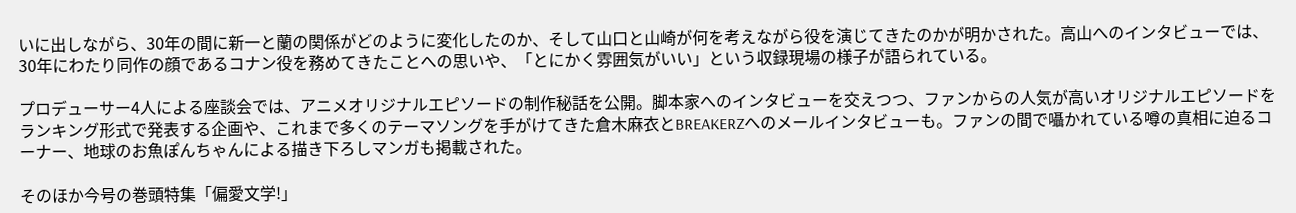いに出しながら、30年の間に新一と蘭の関係がどのように変化したのか、そして山口と山崎が何を考えながら役を演じてきたのかが明かされた。高山へのインタビューでは、30年にわたり同作の顔であるコナン役を務めてきたことへの思いや、「とにかく雰囲気がいい」という収録現場の様子が語られている。

プロデューサー4人による座談会では、アニメオリジナルエピソードの制作秘話を公開。脚本家へのインタビューを交えつつ、ファンからの人気が高いオリジナルエピソードをランキング形式で発表する企画や、これまで多くのテーマソングを手がけてきた倉木麻衣とBREAKERZへのメールインタビューも。ファンの間で囁かれている噂の真相に迫るコーナー、地球のお魚ぽんちゃんによる描き下ろしマンガも掲載された。

そのほか今号の巻頭特集「偏愛文学!」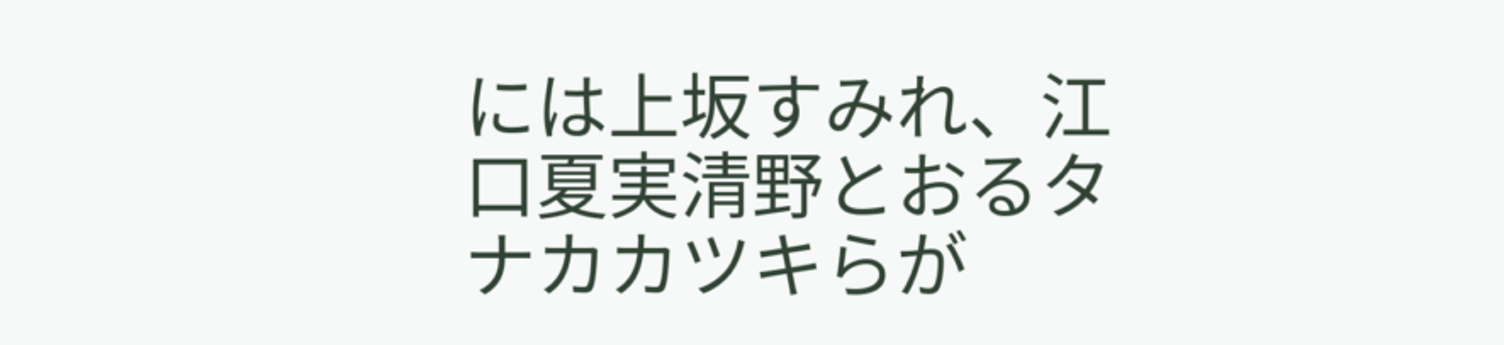には上坂すみれ、江口夏実清野とおるタナカカツキらが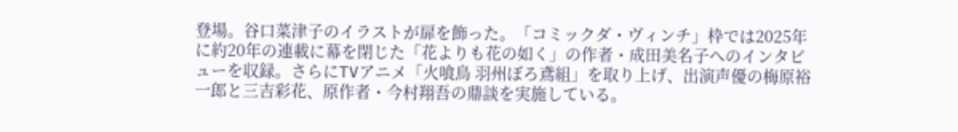登場。谷口菜津子のイラストが扉を飾った。「コミックダ・ヴィンチ」枠では2025年に約20年の連載に幕を閉じた「花よりも花の如く」の作者・成田美名子へのインタビューを収録。さらにTVアニメ「火喰鳥 羽州ぼろ鳶組」を取り上げ、出演声優の梅原裕一郎と三吉彩花、原作者・今村翔吾の鼎談を実施している。